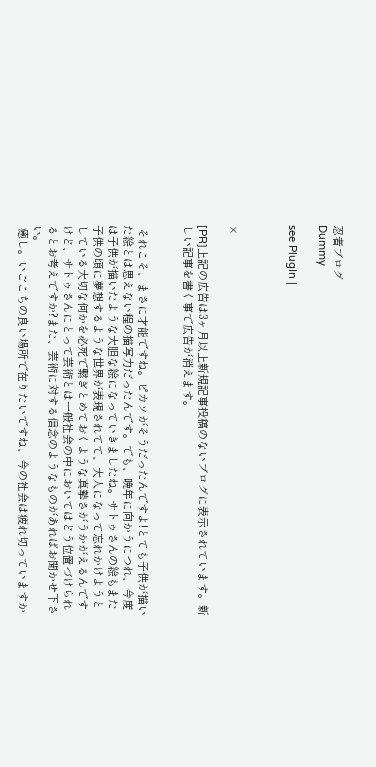忍者ブログ
Dummy

see PlugIn |



×

[PR]上記の広告は3ヶ月以上新規記事投稿のないブログに表示されています。新しい記事を書く事で広告が消えます。


 それこそ、まさに才能ですね。ピカソがそうだったんですよ!とても子供が描いた絵とは思えない程の描写力だったんです。でも、晩年に向かうにつれ、今度は子供が描いたような大胆な絵になっていきましたね。サトゥさんの絵もまた子供の頃に夢想するような世界が表現されてて、大人になって忘れかけようとしている大切な何かを必死で繋ぎとめておくような真摯さがうかがえるんですけど、サトゥさんにとって芸術とは一般社会の中においてはどう位置づけられるとお考えですか?また、芸術に対する信念のようなものがあればお聞かせ下さい。
 癒し。いごこちの良い場所で在りたいですね、今の社会は疲れ切っていますか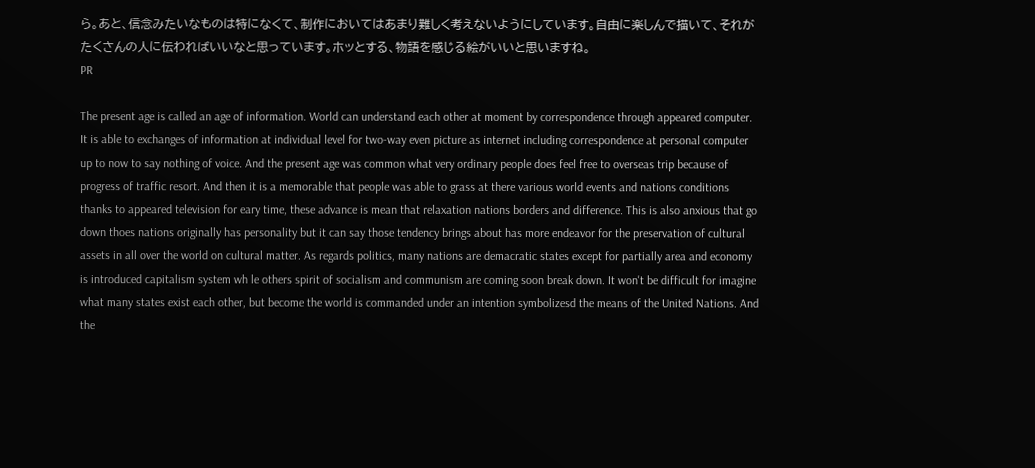ら。あと、信念みたいなものは特になくて、制作においてはあまり難しく考えないようにしています。自由に楽しんで描いて、それがたくさんの人に伝わればいいなと思っています。ホッとする、物語を感じる絵がいいと思いますね。
PR

The present age is called an age of information. World can understand each other at moment by correspondence through appeared computer. It is able to exchanges of information at individual level for two-way even picture as internet including correspondence at personal computer up to now to say nothing of voice. And the present age was common what very ordinary people does feel free to overseas trip because of progress of traffic resort. And then it is a memorable that people was able to grass at there various world events and nations conditions thanks to appeared television for eary time, these advance is mean that relaxation nations borders and difference. This is also anxious that go down thoes nations originally has personality but it can say those tendency brings about has more endeavor for the preservation of cultural assets in all over the world on cultural matter. As regards politics, many nations are demacratic states except for partially area and economy is introduced capitalism system wh le others spirit of socialism and communism are coming soon break down. It won't be difficult for imagine what many states exist each other, but become the world is commanded under an intention symbolizesd the means of the United Nations. And the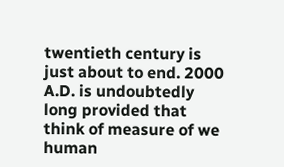twentieth century is just about to end. 2000 A.D. is undoubtedly long provided that think of measure of we human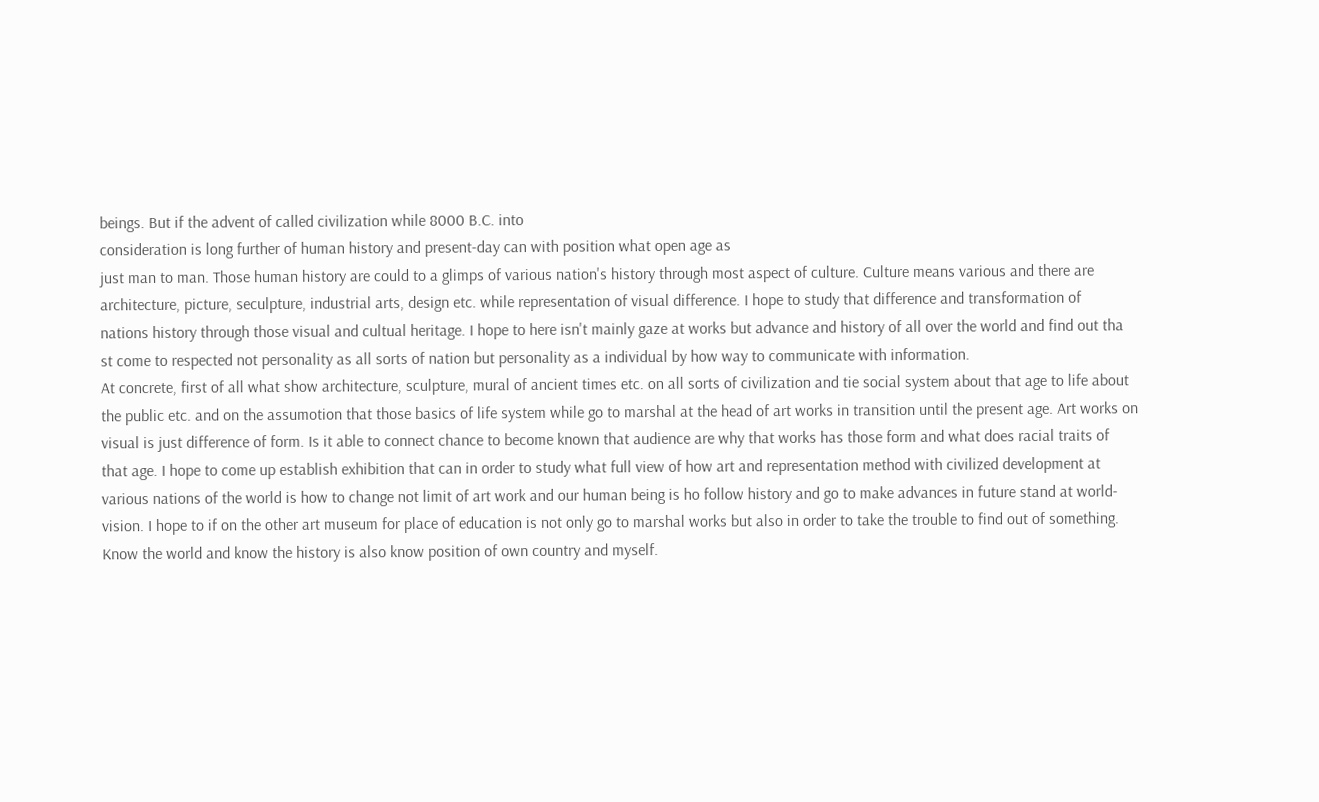beings. But if the advent of called civilization while 8000 B.C. into
consideration is long further of human history and present-day can with position what open age as
just man to man. Those human history are could to a glimps of various nation's history through most aspect of culture. Culture means various and there are architecture, picture, seculpture, industrial arts, design etc. while representation of visual difference. I hope to study that difference and transformation of
nations history through those visual and cultual heritage. I hope to here isn't mainly gaze at works but advance and history of all over the world and find out tha st come to respected not personality as all sorts of nation but personality as a individual by how way to communicate with information.
At concrete, first of all what show architecture, sculpture, mural of ancient times etc. on all sorts of civilization and tie social system about that age to life about the public etc. and on the assumotion that those basics of life system while go to marshal at the head of art works in transition until the present age. Art works on visual is just difference of form. Is it able to connect chance to become known that audience are why that works has those form and what does racial traits of that age. I hope to come up establish exhibition that can in order to study what full view of how art and representation method with civilized development at various nations of the world is how to change not limit of art work and our human being is ho follow history and go to make advances in future stand at world-vision. I hope to if on the other art museum for place of education is not only go to marshal works but also in order to take the trouble to find out of something. Know the world and know the history is also know position of own country and myself.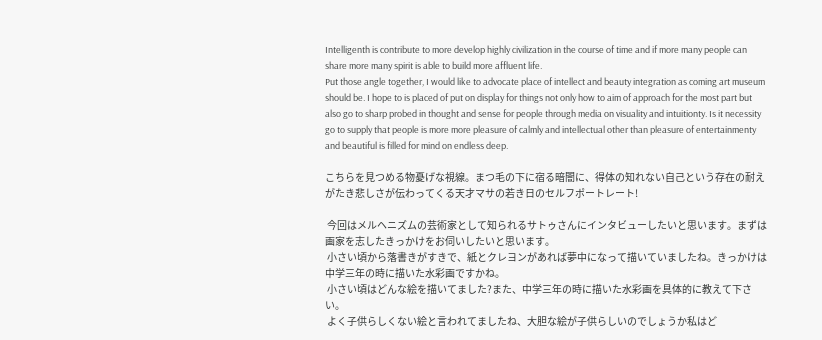Intelligenth is contribute to more develop highly civilization in the course of time and if more many people can share more many spirit is able to build more affluent life.
Put those angle together, I would like to advocate place of intellect and beauty integration as coming art museum should be. I hope to is placed of put on display for things not only how to aim of approach for the most part but also go to sharp probed in thought and sense for people through media on visuality and intuitionty. Is it necessity go to supply that people is more more pleasure of calmly and intellectual other than pleasure of entertainmenty and beautiful is filled for mind on endless deep.

こちらを見つめる物憂げな視線。まつ毛の下に宿る暗闇に、得体の知れない自己という存在の耐えがたき悲しさが伝わってくる天才マサの若き日のセルフポートレート!

 今回はメルヘニズムの芸術家として知られるサトゥさんにインタビューしたいと思います。まずは画家を志したきっかけをお伺いしたいと思います。
 小さい頃から落書きがすきで、紙とクレヨンがあれば夢中になって描いていましたね。きっかけは中学三年の時に描いた水彩画ですかね。
 小さい頃はどんな絵を描いてました?また、中学三年の時に描いた水彩画を具体的に教えて下さい。
 よく子供らしくない絵と言われてましたね、大胆な絵が子供らしいのでしょうか私はど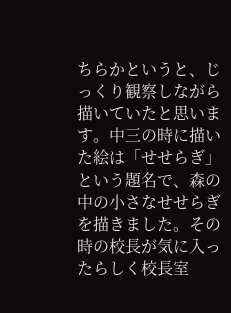ちらかというと、じっくり観察しながら描いていたと思います。中三の時に描いた絵は「せせらぎ」という題名で、森の中の小さなせせらぎを描きました。その時の校長が気に入ったらしく校長室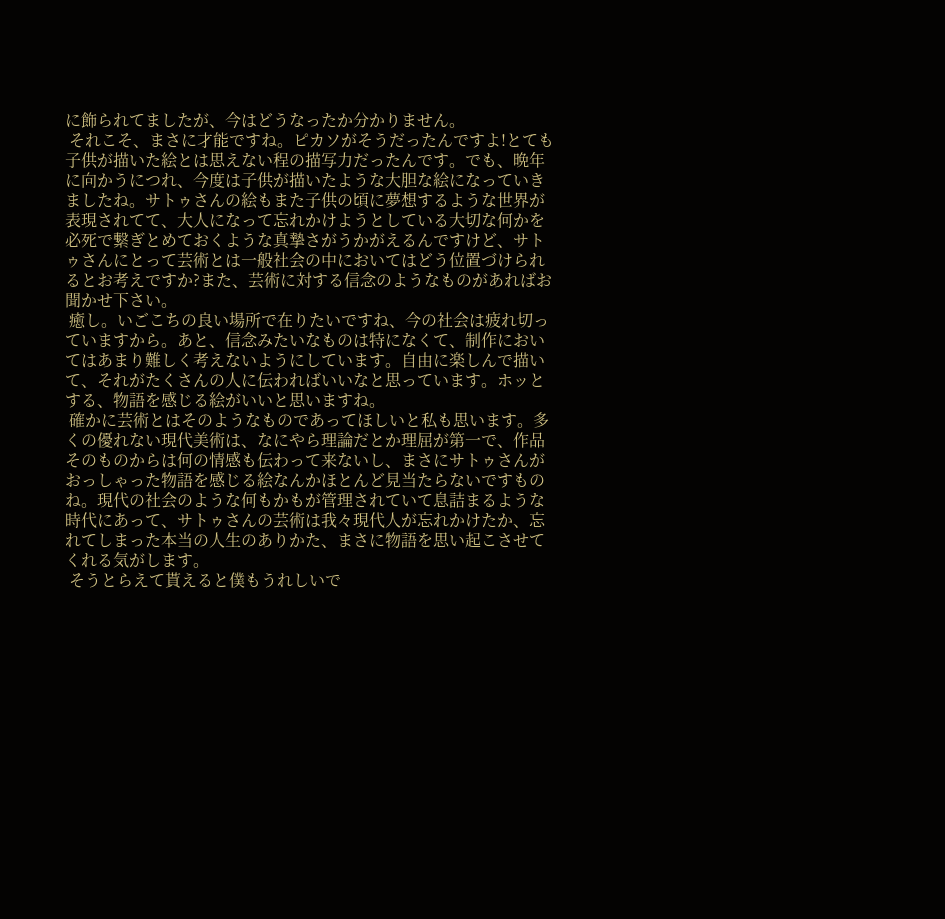に飾られてましたが、今はどうなったか分かりません。
 それこそ、まさに才能ですね。ピカソがそうだったんですよ!とても子供が描いた絵とは思えない程の描写力だったんです。でも、晩年に向かうにつれ、今度は子供が描いたような大胆な絵になっていきましたね。サトゥさんの絵もまた子供の頃に夢想するような世界が表現されてて、大人になって忘れかけようとしている大切な何かを必死で繋ぎとめておくような真摯さがうかがえるんですけど、サトゥさんにとって芸術とは一般社会の中においてはどう位置づけられるとお考えですか?また、芸術に対する信念のようなものがあればお聞かせ下さい。
 癒し。いごこちの良い場所で在りたいですね、今の社会は疲れ切っていますから。あと、信念みたいなものは特になくて、制作においてはあまり難しく考えないようにしています。自由に楽しんで描いて、それがたくさんの人に伝わればいいなと思っています。ホッとする、物語を感じる絵がいいと思いますね。
 確かに芸術とはそのようなものであってほしいと私も思います。多くの優れない現代美術は、なにやら理論だとか理屈が第一で、作品そのものからは何の情感も伝わって来ないし、まさにサトゥさんがおっしゃった物語を感じる絵なんかほとんど見当たらないですものね。現代の社会のような何もかもが管理されていて息詰まるような時代にあって、サトゥさんの芸術は我々現代人が忘れかけたか、忘れてしまった本当の人生のありかた、まさに物語を思い起こさせてくれる気がします。
 そうとらえて貰えると僕もうれしいで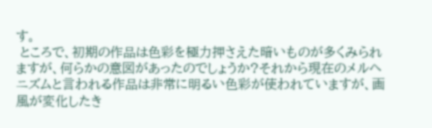す。
 ところで、初期の作品は色彩を極力押さえた暗いものが多くみられますが、何らかの意図があったのでしょうか?それから現在のメルヘニズムと言われる作品は非常に明るい色彩が使われていますが、画風が変化したき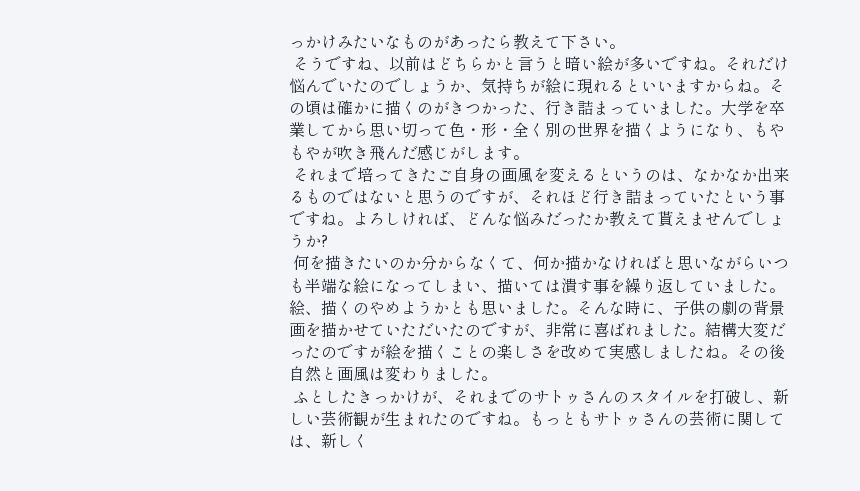っかけみたいなものがあったら教えて下さい。
 そうですね、以前はどちらかと言うと暗い絵が多いですね。それだけ悩んでいたのでしょうか、気持ちが絵に現れるといいますからね。その頃は確かに描くのがきつかった、行き詰まっていました。大学を卒業してから思い切って色・形・全く別の世界を描くようになり、もやもやが吹き飛んだ感じがします。
 それまで培ってきたご自身の画風を変えるというのは、なかなか出来るものではないと思うのですが、それほど行き詰まっていたという事ですね。よろしければ、どんな悩みだったか教えて貰えませんでしょうか?
 何を描きたいのか分からなくて、何か描かなければと思いながらいつも半端な絵になってしまい、描いては潰す事を繰り返していました。絵、描くのやめようかとも思いました。そんな時に、子供の劇の背景画を描かせていただいたのですが、非常に喜ばれました。結構大変だったのですが絵を描くことの楽しさを改めて実感しましたね。その後自然と画風は変わりました。
 ふとしたきっかけが、それまでのサトゥさんのスタイルを打破し、新しい芸術観が生まれたのですね。もっともサトゥさんの芸術に関しては、新しく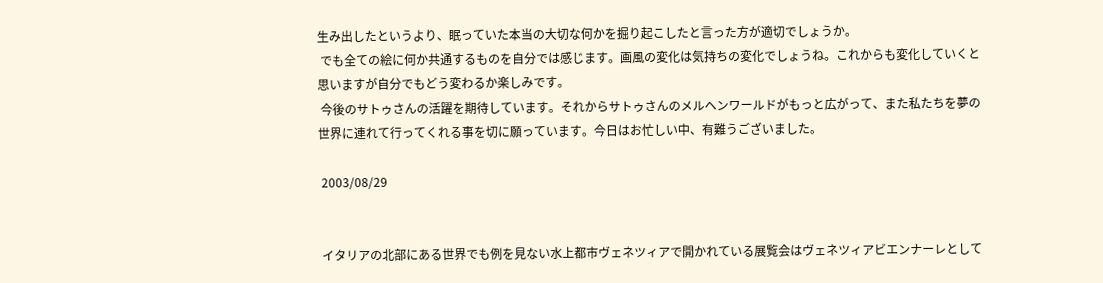生み出したというより、眠っていた本当の大切な何かを掘り起こしたと言った方が適切でしょうか。
 でも全ての絵に何か共通するものを自分では感じます。画風の変化は気持ちの変化でしょうね。これからも変化していくと思いますが自分でもどう変わるか楽しみです。
 今後のサトゥさんの活躍を期待しています。それからサトゥさんのメルヘンワールドがもっと広がって、また私たちを夢の世界に連れて行ってくれる事を切に願っています。今日はお忙しい中、有難うございました。

 2003/08/29


 イタリアの北部にある世界でも例を見ない水上都市ヴェネツィアで開かれている展覧会はヴェネツィアビエンナーレとして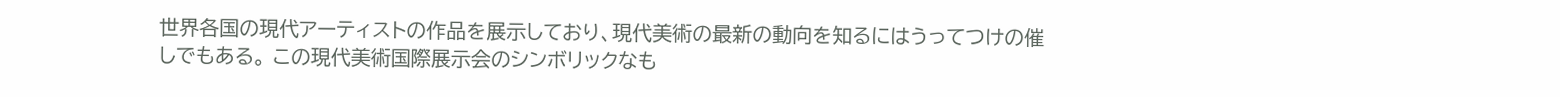世界各国の現代アーティストの作品を展示しており、現代美術の最新の動向を知るにはうってつけの催しでもある。 この現代美術国際展示会のシンボリックなも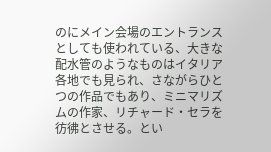のにメイン会場のエントランスとしても使われている、大きな配水管のようなものはイタリア各地でも見られ、さながらひとつの作品でもあり、ミニマリズムの作家、リチャード・セラを彷彿とさせる。とい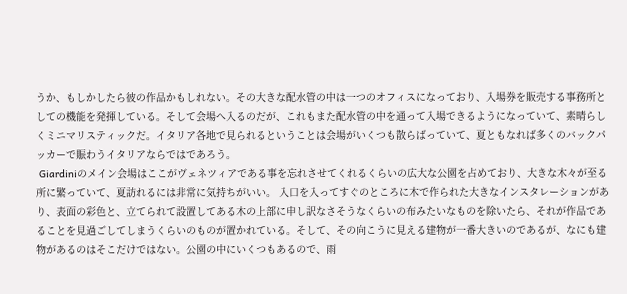うか、もしかしたら彼の作品かもしれない。その大きな配水管の中は一つのオフィスになっており、入場券を販売する事務所としての機能を発揮している。そして会場へ入るのだが、これもまた配水管の中を通って入場できるようになっていて、素晴らしくミニマリスティックだ。イタリア各地で見られるということは会場がいくつも散らばっていて、夏ともなれば多くのバックパッカーで賑わうイタリアならではであろう。
 Giardiniのメイン会場はここがヴェネツィアである事を忘れさせてくれるくらいの広大な公園を占めており、大きな木々が至る所に繁っていて、夏訪れるには非常に気持ちがいい。 入口を入ってすぐのところに木で作られた大きなインスタレーションがあり、表面の彩色と、立てられて設置してある木の上部に申し訳なさそうなくらいの布みたいなものを除いたら、それが作品であることを見過ごしてしまうくらいのものが置かれている。そして、その向こうに見える建物が一番大きいのであるが、なにも建物があるのはそこだけではない。公園の中にいくつもあるので、雨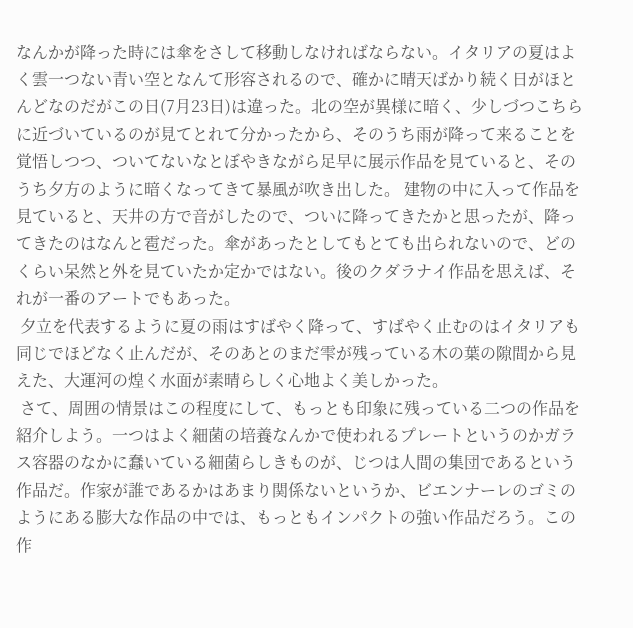なんかが降った時には傘をさして移動しなければならない。イタリアの夏はよく雲一つない青い空となんて形容されるので、確かに晴天ばかり続く日がほとんどなのだがこの日(7月23日)は違った。北の空が異様に暗く、少しづつこちらに近づいているのが見てとれて分かったから、そのうち雨が降って来ることを覚悟しつつ、ついてないなとぼやきながら足早に展示作品を見ていると、そのうち夕方のように暗くなってきて暴風が吹き出した。 建物の中に入って作品を見ていると、天井の方で音がしたので、ついに降ってきたかと思ったが、降ってきたのはなんと雹だった。傘があったとしてもとても出られないので、どのくらい呆然と外を見ていたか定かではない。後のクダラナイ作品を思えば、それが一番のアートでもあった。
 夕立を代表するように夏の雨はすばやく降って、すばやく止むのはイタリアも同じでほどなく止んだが、そのあとのまだ雫が残っている木の葉の隙間から見えた、大運河の煌く水面が素晴らしく心地よく美しかった。
 さて、周囲の情景はこの程度にして、もっとも印象に残っている二つの作品を紹介しよう。一つはよく細菌の培養なんかで使われるプレートというのかガラス容器のなかに蠢いている細菌らしきものが、じつは人間の集団であるという作品だ。作家が誰であるかはあまり関係ないというか、ビエンナーレのゴミのようにある膨大な作品の中では、もっともインパクトの強い作品だろう。この作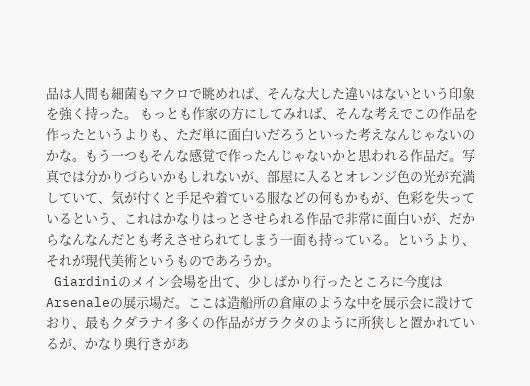品は人間も細菌もマクロで眺めれば、そんな大した違いはないという印象を強く持った。 もっとも作家の方にしてみれば、そんな考えでこの作品を作ったというよりも、ただ単に面白いだろうといった考えなんじゃないのかな。もう一つもそんな感覚で作ったんじゃないかと思われる作品だ。写真では分かりづらいかもしれないが、部屋に入るとオレンジ色の光が充満していて、気が付くと手足や着ている服などの何もかもが、色彩を失っているという、これはかなりはっとさせられる作品で非常に面白いが、だからなんなんだとも考えさせられてしまう一面も持っている。というより、それが現代美術というものであろうか。
 Giardiniのメイン会場を出て、少しばかり行ったところに今度はArsenaleの展示場だ。ここは造船所の倉庫のような中を展示会に設けており、最もクダラナイ多くの作品がガラクタのように所狭しと置かれているが、かなり奥行きがあ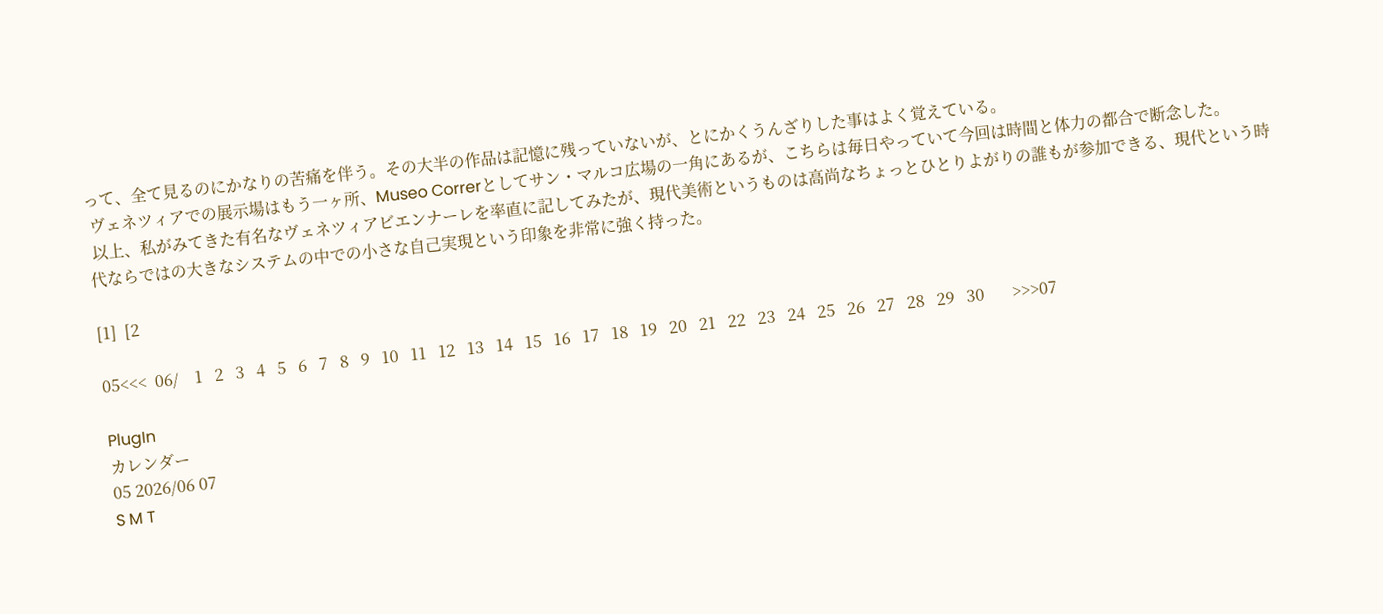って、全て見るのにかなりの苦痛を伴う。その大半の作品は記憶に残っていないが、とにかくうんざりした事はよく覚えている。
 ヴェネツィアでの展示場はもう一ヶ所、Museo Correrとしてサン・マルコ広場の一角にあるが、こちらは毎日やっていて今回は時間と体力の都合で断念した。
 以上、私がみてきた有名なヴェネツィアビエンナーレを率直に記してみたが、現代美術というものは高尚なちょっとひとりよがりの誰もが参加できる、現代という時代ならではの大きなシステムの中での小さな自己実現という印象を非常に強く持った。

[1]  [2

05<<<  06/    1   2   3   4   5   6   7   8   9   10   11   12   13   14   15   16   17   18   19   20   21   22   23   24   25   26   27   28   29   30       >>>07

PlugIn
カレンダー
05 2026/06 07
S M T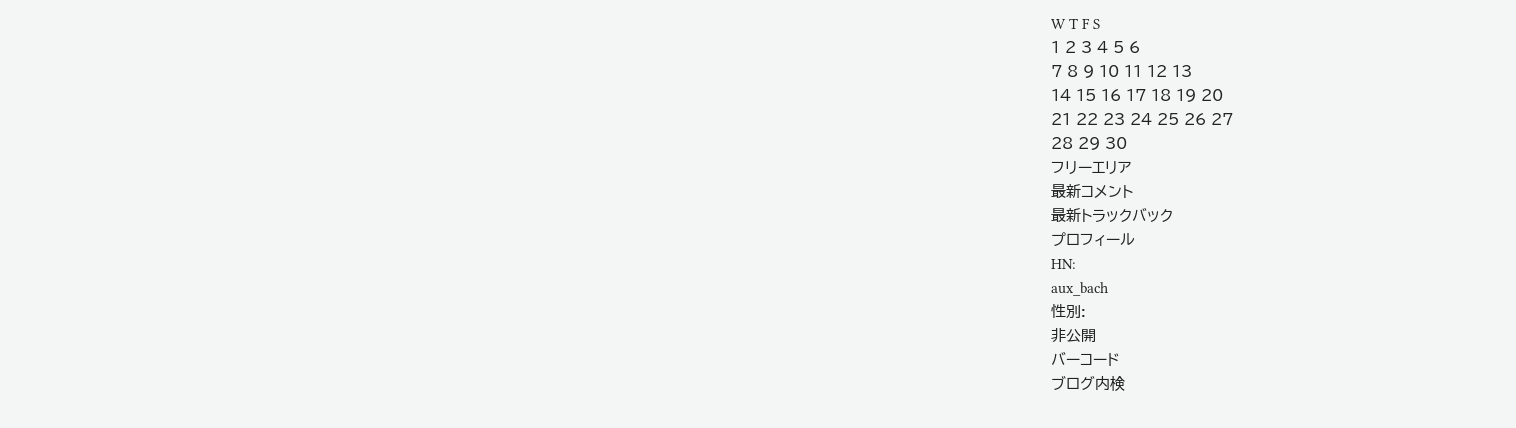W T F S
1 2 3 4 5 6
7 8 9 10 11 12 13
14 15 16 17 18 19 20
21 22 23 24 25 26 27
28 29 30
フリーエリア
最新コメント
最新トラックバック
プロフィール
HN:
aux_bach
性別:
非公開
バーコード
ブログ内検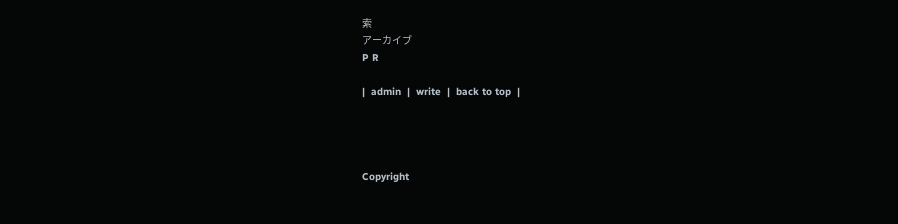索
アーカイブ
P R

|  admin  |  write  |  back to top  |




Copyright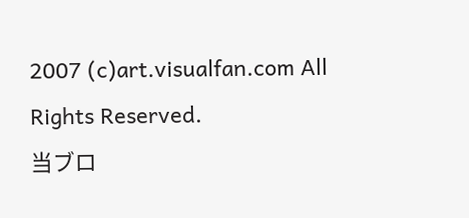2007 (c)art.visualfan.com All Rights Reserved.
当ブロ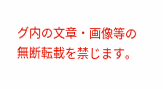グ内の文章・画像等の無断転載を禁じます。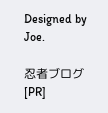Designed by Joe.

忍者ブログ [PR]